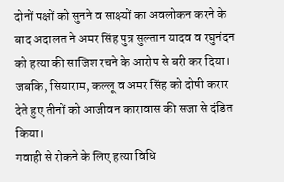दोनों पक्षों को सुनने व साक्ष्यों का अवलोकन करने के बाद अदालत ने अमर सिंह पुत्र सुल्तान यादव व रघुनंदन को हत्या की साजिश रचने के आरोप से बरी कर दिया। जबकि, सियाराम, कल्लू व अमर सिंह को दोषी करार देते हुए तीनों को आजीवन कारावास की सजा से दंडित किया।
गवाही से रोकने के लिए हत्या विधि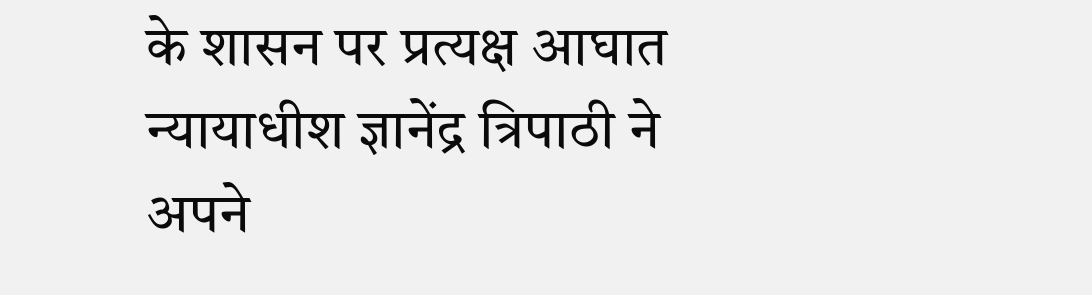के शासन पर प्रत्यक्ष आघात
न्यायाधीश ज्ञानेंद्र त्रिपाठी ने अपने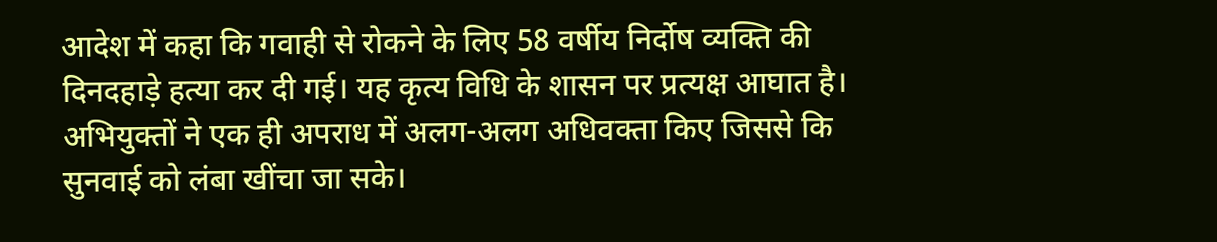आदेश में कहा कि गवाही से रोकने के लिए 58 वर्षीय निर्दोष व्यक्ति की दिनदहाड़े हत्या कर दी गई। यह कृत्य विधि के शासन पर प्रत्यक्ष आघात है। अभियुक्तों ने एक ही अपराध में अलग-अलग अधिवक्ता किए जिससे कि सुनवाई को लंबा खींचा जा सके।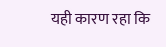यही कारण रहा कि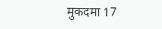मुकदमा 17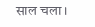साल चला।